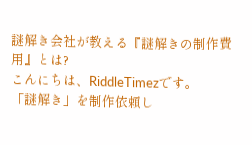謎解き会社が教える『謎解きの制作費用』とは?
こんにちは、RiddleTimezです。
「謎解き」を制作依頼し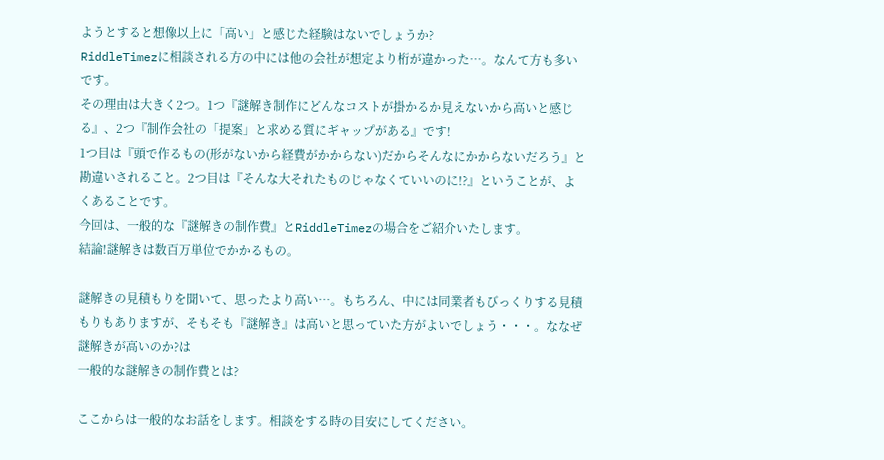ようとすると想像以上に「高い」と感じた経験はないでしょうか?
RiddleTimezに相談される方の中には他の会社が想定より桁が違かった…。なんて方も多いです。
その理由は大きく2つ。1つ『謎解き制作にどんなコストが掛かるか見えないから高いと感じる』、2つ『制作会社の「提案」と求める質にギャップがある』です!
1つ目は『頭で作るもの(形がないから経費がかからない)だからそんなにかからないだろう』と勘違いされること。2つ目は『そんな大それたものじゃなくていいのに!?』ということが、よくあることです。
今回は、一般的な『謎解きの制作費』とRiddleTimezの場合をご紹介いたします。
結論!謎解きは数百万単位でかかるもの。

謎解きの見積もりを聞いて、思ったより高い…。もちろん、中には同業者もびっくりする見積もりもありますが、そもそも『謎解き』は高いと思っていた方がよいでしょう・・・。ななぜ謎解きが高いのか?は
一般的な謎解きの制作費とは?

ここからは一般的なお話をします。相談をする時の目安にしてください。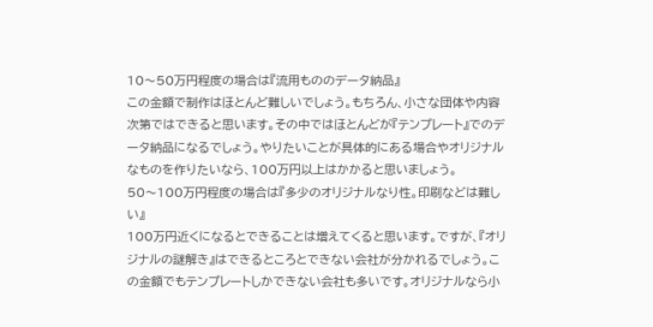10〜50万円程度の場合は『流用もののデータ納品』
この金額で制作はほとんど難しいでしょう。もちろん、小さな団体や内容次第ではできると思います。その中ではほとんどが『テンプレート』でのデータ納品になるでしょう。やりたいことが具体的にある場合やオリジナルなものを作りたいなら、100万円以上はかかると思いましょう。
50〜100万円程度の場合は『多少のオリジナルなり性。印刷などは難しい』
100万円近くになるとできることは増えてくると思います。ですが、『オリジナルの謎解き』はできるところとできない会社が分かれるでしょう。この金額でもテンプレートしかできない会社も多いです。オリジナルなら小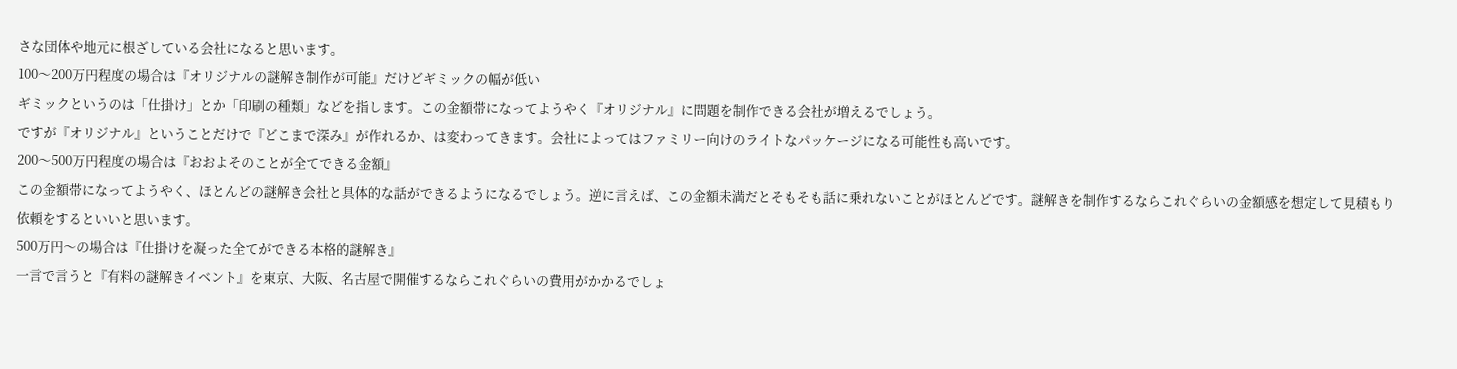さな団体や地元に根ざしている会社になると思います。
100〜200万円程度の場合は『オリジナルの謎解き制作が可能』だけどギミックの幅が低い
ギミックというのは「仕掛け」とか「印刷の種類」などを指します。この金額帯になってようやく『オリジナル』に問題を制作できる会社が増えるでしょう。
ですが『オリジナル』ということだけで『どこまで深み』が作れるか、は変わってきます。会社によってはファミリー向けのライトなパッケージになる可能性も高いです。
200〜500万円程度の場合は『おおよそのことが全てできる金額』
この金額帯になってようやく、ほとんどの謎解き会社と具体的な話ができるようになるでしょう。逆に言えば、この金額未満だとそもそも話に乗れないことがほとんどです。謎解きを制作するならこれぐらいの金額感を想定して見積もり依頼をするといいと思います。
500万円〜の場合は『仕掛けを凝った全てができる本格的謎解き』
一言で言うと『有料の謎解きイベント』を東京、大阪、名古屋で開催するならこれぐらいの費用がかかるでしょ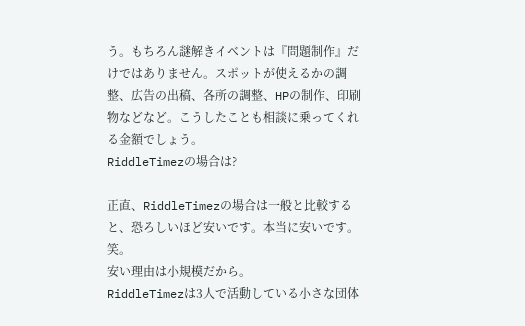う。もちろん謎解きイベントは『問題制作』だけではありません。スポットが使えるかの調整、広告の出稿、各所の調整、HPの制作、印刷物などなど。こうしたことも相談に乗ってくれる金額でしょう。
RiddleTimezの場合は?

正直、RiddleTimezの場合は一般と比較すると、恐ろしいほど安いです。本当に安いです。笑。
安い理由は小規模だから。
RiddleTimezは3人で活動している小さな団体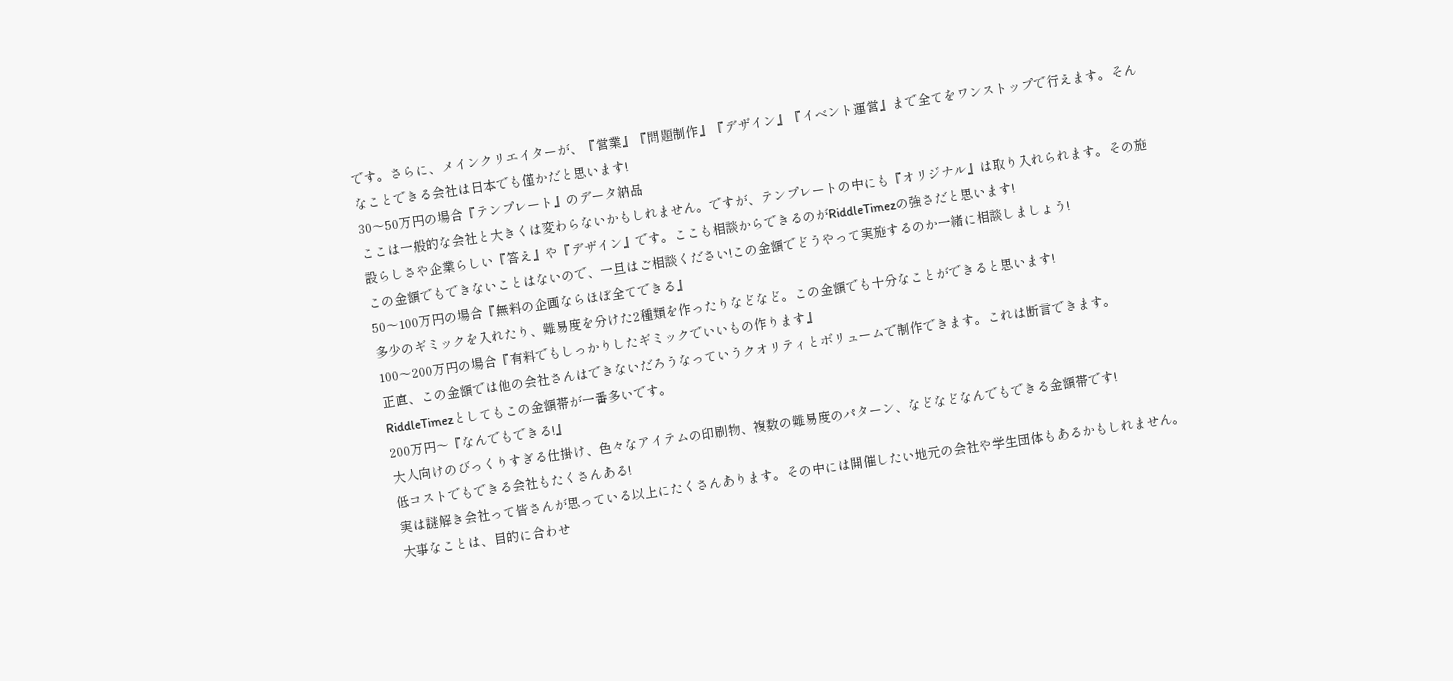です。さらに、メインクリエイターが、『営業』『問題制作』『デザイン』『イベント運営』まで全てをワンストップで行えます。そんなことできる会社は日本でも僅かだと思います!
30〜50万円の場合『テンプレート』のデータ納品
ここは一般的な会社と大きくは変わらないかもしれません。ですが、テンプレートの中にも『オリジナル』は取り入れられます。その施設らしさや企業らしい『答え』や『デザイン』です。ここも相談からできるのがRiddleTimezの強さだと思います!
この金額でもできないことはないので、一旦はご相談ください!この金額でどうやって実施するのか一緒に相談しましょう!
50〜100万円の場合『無料の企画ならほぼ全てできる』
多少のギミックを入れたり、難易度を分けた2種類を作ったりなどなど。この金額でも十分なことができると思います!
100〜200万円の場合『有料でもしっかりしたギミックでいいもの作ります』
正直、この金額では他の会社さんはできないだろうなっていうクオリティとボリュームで制作できます。これは断言できます。RiddleTimezとしてもこの金額帯が一番多いです。
200万円〜『なんでもできる!』
大人向けのびっくりすぎる仕掛け、色々なアイテムの印刷物、複数の難易度のパターン、などなどなんでもできる金額帯です!
低コストでもできる会社もたくさんある!
実は謎解き会社って皆さんが思っている以上にたくさんあります。その中には開催したい地元の会社や学生団体もあるかもしれません。大事なことは、目的に合わせ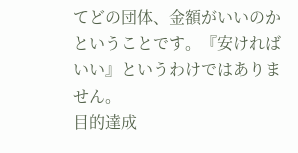てどの団体、金額がいいのかということです。『安ければいい』というわけではありません。
目的達成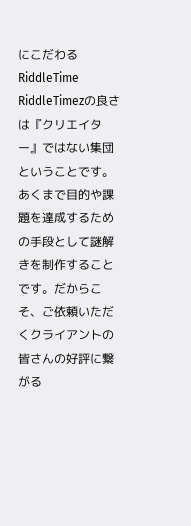にこだわるRiddleTime
RiddleTimezの良さは『クリエイター』ではない集団ということです。あくまで目的や課題を達成するための手段として謎解きを制作することです。だからこそ、ご依頼いただくクライアントの皆さんの好評に繋がる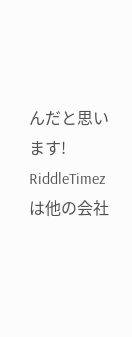んだと思います!
RiddleTimezは他の会社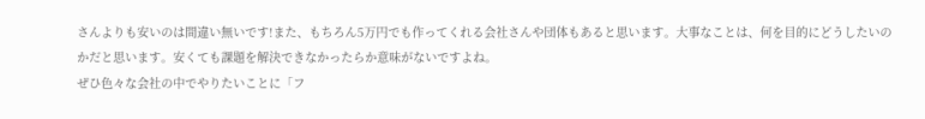さんよりも安いのは間違い無いです!また、もちろん5万円でも作ってくれる会社さんや団体もあると思います。大事なことは、何を目的にどうしたいのかだと思います。安くても課題を解決できなかったらか意味がないですよね。
ぜひ色々な会社の中でやりたいことに「フ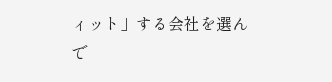ィット」する会社を選んで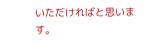いただければと思います。